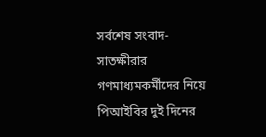সর্বশেষ সংবাদ-
সাতক্ষীরা‌র গণমাধ্যমকর্মীদের নিয়ে‌ পিআইবির দুই দিনের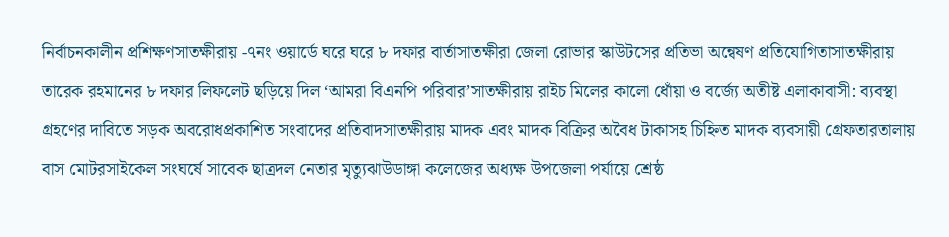নির্বাচনকালীন প্রশিক্ষণসাতক্ষীরায় -৭নং ওয়ার্ডে ঘরে ঘরে ৮ দফার বার্তাসাতক্ষীরা জেলা রোভার স্কাউটসের প্রতিভা অন্বেষণ প্রতিযোগিতাসাতক্ষীরায় তারেক রহমানের ৮ দফার লিফলেট ছড়িয়ে দিল ‘আমরা বিএনপি পরিবার’সাতক্ষীরায় রাইচ মিলের কালো ধোঁয়া ও বর্জ্যে অতীষ্ট এলাকাবাসী: ব্যবস্থা গ্রহণের দাবিতে সড়ক অবরোধপ্রকাশিত সংবাদের প্রতিবাদসাতক্ষীরায় মাদক এবং মাদক বিক্রির অবৈধ টাকাসহ চিহ্নিত মাদক ব্যবসায়ী গ্রেফতারতালায় বাস মোটরসাইকেল সংঘর্ষে সাবেক ছাত্রদল নেতার মৃত্যুঝাউডাঙ্গা কলেজের অধ্যক্ষ উপজেলা পর্যায়ে শ্রেষ্ঠ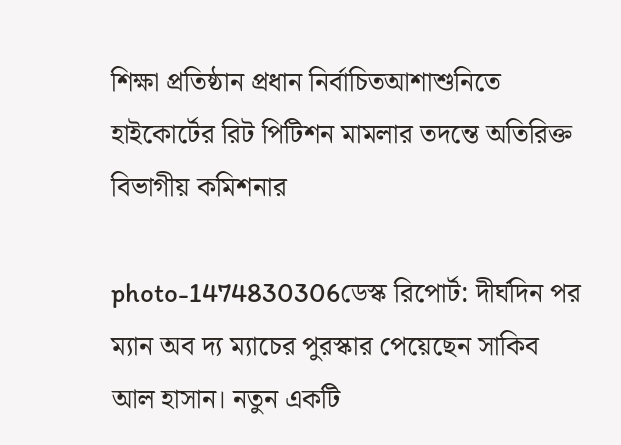শিক্ষা প্রতিষ্ঠান প্রধান নির্বাচিতআশাশুনিতে হাইকোর্টের রিট পিটিশন মামলার তদন্তে অতিরিক্ত বিভাগীয় কমিশনার

photo-1474830306ডেস্ক রিপোর্ট: দীর্ঘদিন পর ম্যান অব দ্য ম্যাচের পুরস্কার পেয়েছেন সাকিব আল হাসান। নতুন একটি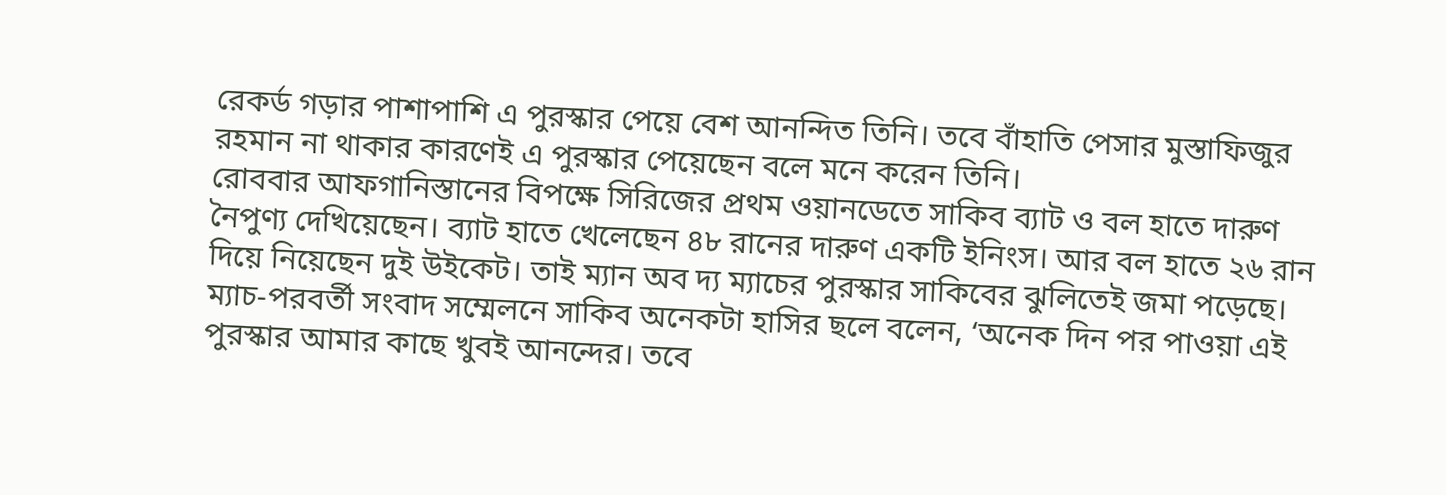রেকর্ড গড়ার পাশাপাশি এ পুরস্কার পেয়ে বেশ আনন্দিত তিনি। তবে বাঁহাতি পেসার মুস্তাফিজুর রহমান না থাকার কারণেই এ পুরস্কার পেয়েছেন বলে মনে করেন তিনি।
রোববার আফগানিস্তানের বিপক্ষে সিরিজের প্রথম ওয়ানডেতে সাকিব ব্যাট ও বল হাতে দারুণ নৈপুণ্য দেখিয়েছেন। ব্যাট হাতে খেলেছেন ৪৮ রানের দারুণ একটি ইনিংস। আর বল হাতে ২৬ রান দিয়ে নিয়েছেন দুই উইকেট। তাই ম্যান অব দ্য ম্যাচের পুরস্কার সাকিবের ঝুলিতেই জমা পড়েছে।
ম্যাচ-পরবর্তী সংবাদ সম্মেলনে সাকিব অনেকটা হাসির ছলে বলেন, ‘অনেক দিন পর পাওয়া এই পুরস্কার আমার কাছে খুবই আনন্দের। তবে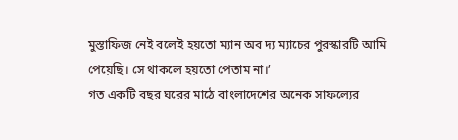মুস্তাফিজ নেই বলেই হয়তো ম্যান অব দ্য ম্যাচের পুরস্কারটি আমি পেয়েছি। সে থাকলে হয়তো পেতাম না।’
গত একটি বছর ঘরের মাঠে বাংলাদেশের অনেক সাফল্যের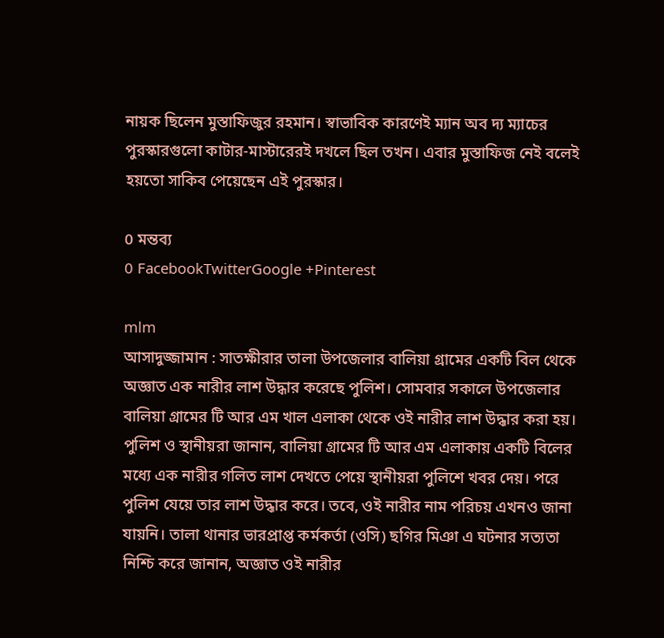নায়ক ছিলেন মুস্তাফিজুর রহমান। স্বাভাবিক কারণেই ম্যান অব দ্য ম্যাচের পুরস্কারগুলো কাটার-মাস্টারেরই দখলে ছিল তখন। এবার মুস্তাফিজ নেই বলেই হয়তো সাকিব পেয়েছেন এই পুরস্কার।

0 মন্তব্য
0 FacebookTwitterGoogle +Pinterest

mlm
আসাদুজ্জামান : সাতক্ষীরার তালা উপজেলার বালিয়া গ্রামের একটি বিল থেকে অজ্ঞাত এক নারীর লাশ উদ্ধার করেছে পুলিশ। সোমবার সকালে উপজেলার বালিয়া গ্রামের টি আর এম খাল এলাকা থেকে ওই নারীর লাশ উদ্ধার করা হয়।
পুলিশ ও স্থানীয়রা জানান, বালিয়া গ্রামের টি আর এম এলাকায় একটি বিলের মধ্যে এক নারীর গলিত লাশ দেখতে পেয়ে স্থানীয়রা পুলিশে খবর দেয়। পরে পুলিশ যেয়ে তার লাশ উদ্ধার করে। তবে, ওই নারীর নাম পরিচয় এখনও জানা যায়নি। তালা থানার ভারপ্রাপ্ত কর্মকর্তা (ওসি) ছগির মিঞা এ ঘটনার সত্যতা নিশ্চি করে জানান, অজ্ঞাত ওই নারীর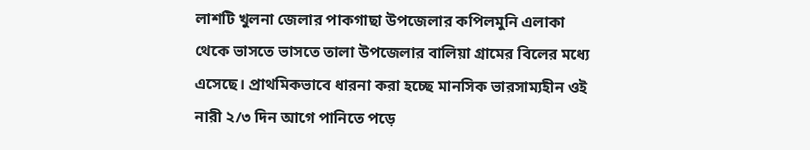লাশটি খুলনা জেলার পাকগাছা উপজেলার কপিলমুনি এলাকা থেকে ভাসতে ভাসতে তালা উপজেলার বালিয়া গ্রামের বিলের মধ্যে এসেছে। প্রাথমিকভাবে ধারনা করা হচ্ছে মানসিক ভারসাম্যহীন ওই নারী ২/৩ দিন আগে পানিতে পড়ে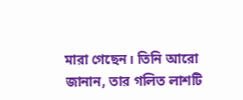মারা গেছেন। তিনি আরো জানান, তার গলিত লাশটি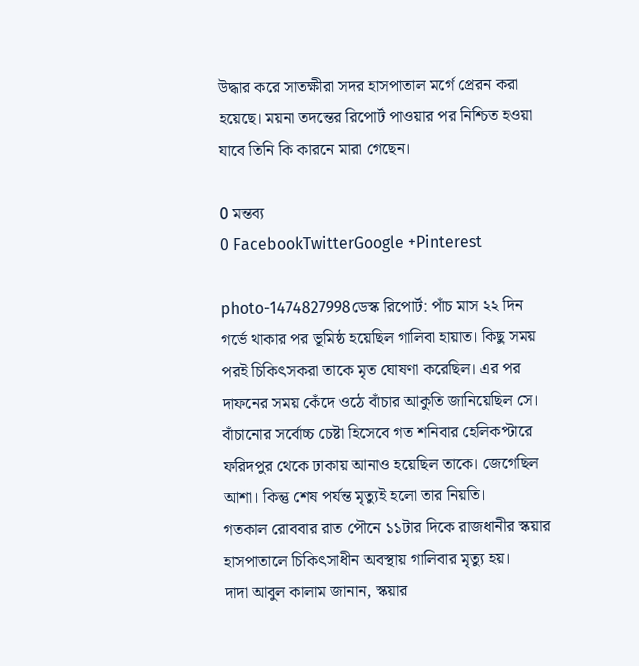উদ্ধার করে সাতক্ষীরা সদর হাসপাতাল মর্গে প্রেরন করা হয়েছে। ময়না তদন্তের রিপোর্ট পাওয়ার পর নিশ্চিত হওয়া যাবে তিনি কি কারনে মারা গেছেন।

0 মন্তব্য
0 FacebookTwitterGoogle +Pinterest

photo-1474827998ডেস্ক রিপোর্ট: পাঁচ মাস ২২ দিন গর্ভে থাকার পর ভূমিষ্ঠ হয়েছিল গালিবা হায়াত। কিছু সময় পরই চিকিৎসকরা তাকে মৃত ঘোষণা করেছিল। এর পর দাফনের সময় কেঁদে ওঠে বাঁচার আকুতি জানিয়েছিল সে। বাঁচানোর সর্বোচ্চ চেষ্টা হিসেবে গত শনিবার হেলিকপ্টারে ফরিদপুর থেকে ঢাকায় আনাও হয়েছিল তাকে। জেগেছিল আশা। কিন্তু শেষ পর্যন্ত মৃত্যুই হলো তার নিয়তি।
গতকাল রোববার রাত পৌনে ১১টার দিকে রাজধানীর স্কয়ার হাসপাতালে চিকিৎসাধীন অবস্থায় গালিবার মৃত্যু হয়।
দাদা আবুল কালাম জানান, স্কয়ার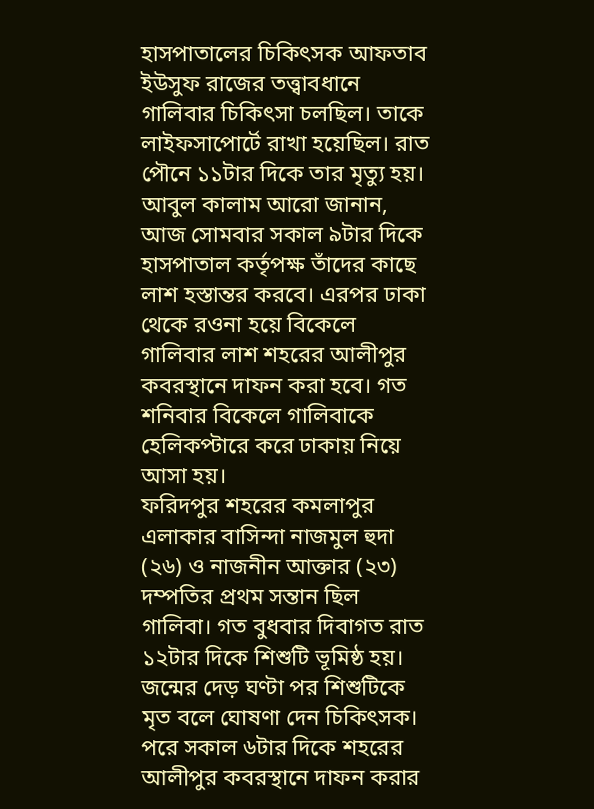হাসপাতালের চিকিৎসক আফতাব ইউসুফ রাজের তত্ত্বাবধানে গালিবার চিকিৎসা চলছিল। তাকে লাইফসাপোর্টে রাখা হয়েছিল। রাত পৌনে ১১টার দিকে তার মৃত্যু হয়।
আবুল কালাম আরো জানান, আজ সোমবার সকাল ৯টার দিকে হাসপাতাল কর্তৃপক্ষ তাঁদের কাছে লাশ হস্তান্তর করবে। এরপর ঢাকা থেকে রওনা হয়ে বিকেলে গালিবার লাশ শহরের আলীপুর কবরস্থানে দাফন করা হবে। গত শনিবার বিকেলে গালিবাকে হেলিকপ্টারে করে ঢাকায় নিয়ে আসা হয়।
ফরিদপুর শহরের কমলাপুর এলাকার বাসিন্দা নাজমুল হুদা (২৬) ও নাজনীন আক্তার (২৩) দম্পতির প্রথম সন্তান ছিল গালিবা। গত বুধবার দিবাগত রাত ১২টার দিকে শিশুটি ভূমিষ্ঠ হয়। জন্মের দেড় ঘণ্টা পর শিশুটিকে মৃত বলে ঘোষণা দেন চিকিৎসক। পরে সকাল ৬টার দিকে শহরের আলীপুর কবরস্থানে দাফন করার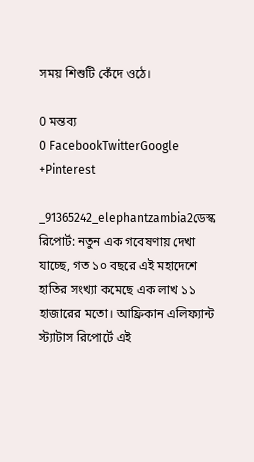সময় শিশুটি কেঁদে ওঠে।

0 মন্তব্য
0 FacebookTwitterGoogle +Pinterest

_91365242_elephantzambia2ডেস্ক রিপোর্ট: নতুন এক গবেষণায় দেখা যাচ্ছে, গত ১০ বছরে এই মহাদেশে হাতির সংখ্যা কমেছে এক লাখ ১১ হাজারের মতো। আফ্রিকান এলিফ্যান্ট স্ট্যাটাস রিপোর্টে এই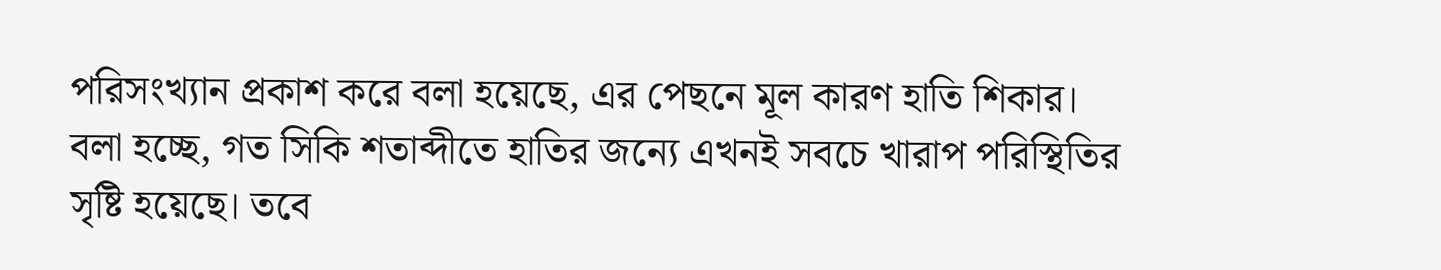পরিসংখ্যান প্রকাশ করে বলা হয়েছে, এর পেছনে মূল কারণ হাতি শিকার। বলা হচ্ছে, গত সিকি শতাব্দীতে হাতির জন্যে এখনই সবচে খারাপ পরিস্থিতির সৃষ্টি হয়েছে। তবে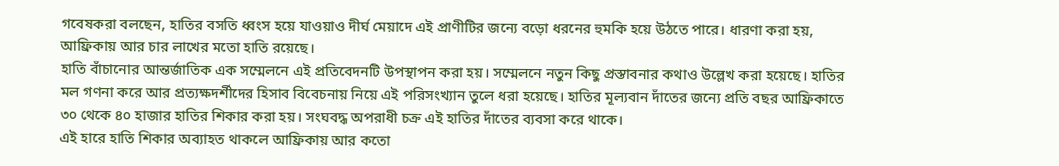গবেষকরা বলছেন, হাতির বসতি ধ্বংস হয়ে যাওয়াও দীর্ঘ মেয়াদে এই প্রাণীটির জন্যে বড়ো ধরনের হুমকি হয়ে উঠতে পারে। ধারণা করা হয়, আফ্রিকায় আর চার লাখের মতো হাতি রয়েছে।
হাতি বাঁচানোর আন্তর্জাতিক এক সম্মেলনে এই প্রতিবেদনটি উপস্থাপন করা হয়। সম্মেলনে নতুন কিছু প্রস্তাবনার কথাও উল্লেখ করা হয়েছে। হাতির মল গণনা করে আর প্রত্যক্ষদর্শীদের হিসাব বিবেচনায় নিয়ে এই পরিসংখ্যান তুলে ধরা হয়েছে। হাতির মূল্যবান দাঁতের জন্যে প্রতি বছর আফ্রিকাতে ৩০ থেকে ৪০ হাজার হাতির শিকার করা হয়। সংঘবদ্ধ অপরাধী চক্র এই হাতির দাঁতের ব্যবসা করে থাকে।
এই হারে হাতি শিকার অব্যাহত থাকলে আফ্রিকায় আর কতো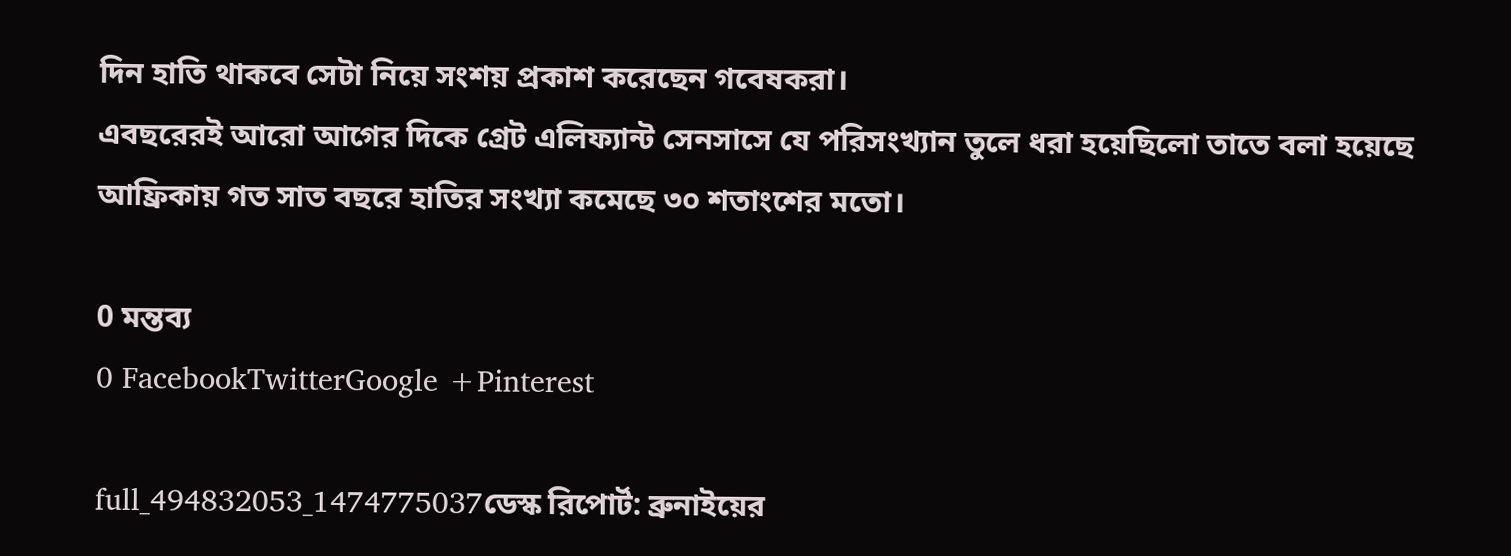দিন হাতি থাকবে সেটা নিয়ে সংশয় প্রকাশ করেছেন গবেষকরা।
এবছরেরই আরো আগের দিকে গ্রেট এলিফ্যান্ট সেনসাসে যে পরিসংখ্যান তুলে ধরা হয়েছিলো তাতে বলা হয়েছে আফ্রিকায় গত সাত বছরে হাতির সংখ্যা কমেছে ৩০ শতাংশের মতো।

0 মন্তব্য
0 FacebookTwitterGoogle +Pinterest

full_494832053_1474775037ডেস্ক রিপোর্ট: ব্রুনাইয়ের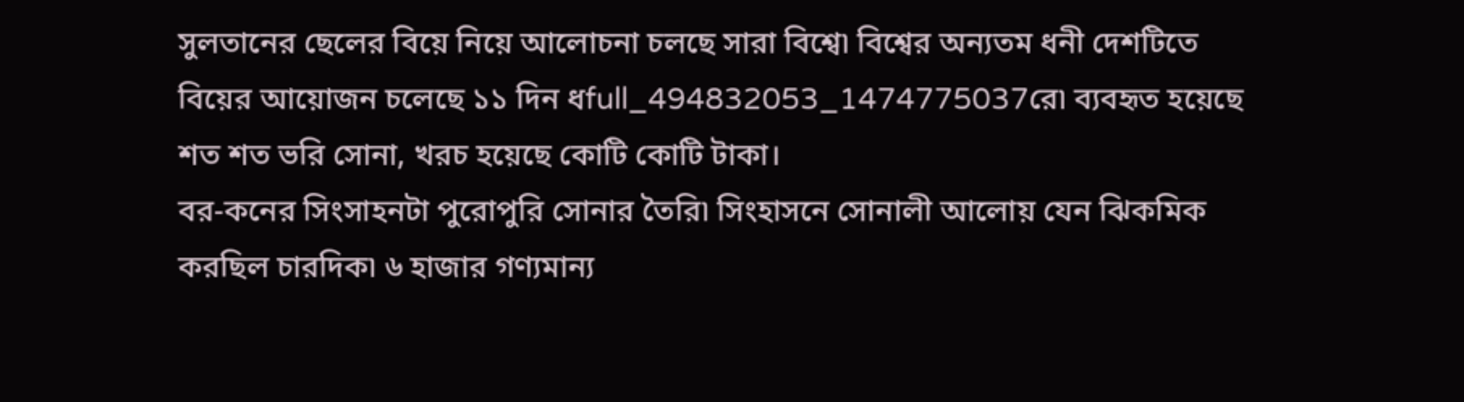সুলতানের ছেলের বিয়ে নিয়ে আলোচনা চলছে সারা বিশ্বে৷ বিশ্বের অন্যতম ধনী দেশটিতে বিয়ের আয়োজন চলেছে ১১ দিন ধfull_494832053_1474775037রে৷ ব্যবহৃত হয়েছে শত শত ভরি সোনা, খরচ হয়েছে কোটি কোটি টাকা।
বর-কনের সিংসাহনটা পুরোপুরি সোনার তৈরি৷ সিংহাসনে সোনালী আলোয় যেন ঝিকমিক করছিল চারদিক৷ ৬ হাজার গণ্যমান্য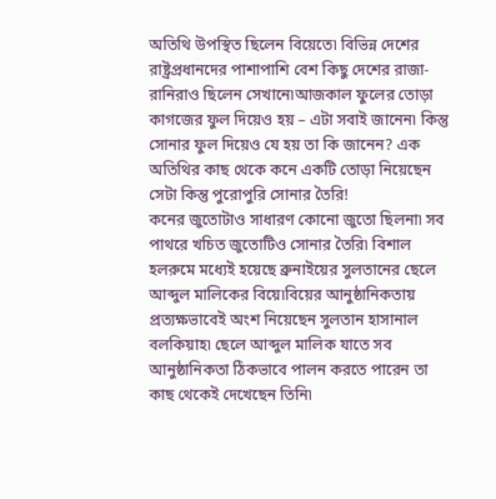অতিথি উপস্থিত ছিলেন বিয়েতে৷ বিভিন্ন দেশের রাষ্ট্রপ্রধানদের পাশাপাশি বেশ কিছু দেশের রাজা-রানিরাও ছিলেন সেখানে৷আজকাল ফুলের তোড়া কাগজের ফুল দিয়েও হয় – এটা সবাই জানেন৷ কিন্তু সোনার ফুল দিয়েও যে হয় তা কি জানেন? এক অতিথির কাছ থেকে কনে একটি তোড়া নিয়েছেন সেটা কিন্তু পুরোপুরি সোনার তৈরি!
কনের জুতোটাও সাধারণ কোনো জুতো ছিলনা৷ সব পাথরে খচিত জুতোটিও সোনার তৈরি৷ বিশাল হলরুমে মধ্যেই হয়েছে ব্রুনাইয়ের সুলতানের ছেলে আব্দুল মালিকের বিয়ে৷বিয়ের আনুষ্ঠানিকতায় প্রত্যক্ষভাবেই অংশ নিয়েছেন সুলতান হাসানাল বলকিয়াহ৷ ছেলে আব্দুল মালিক যাতে সব আনুষ্ঠানিকতা ঠিকভাবে পালন করতে পারেন তা কাছ থেকেই দেখেছেন তিনি৷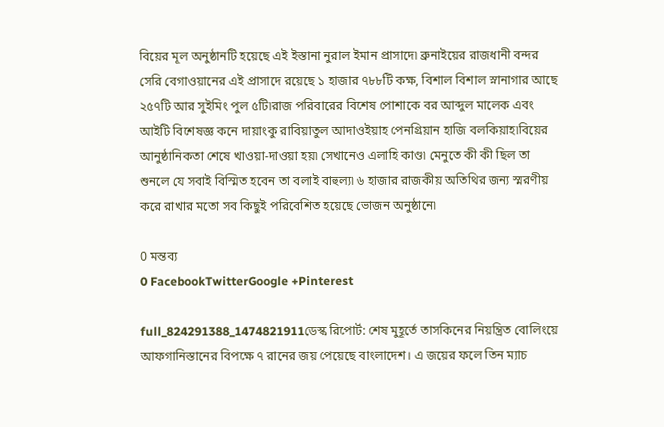বিয়ের মূল অনুষ্ঠানটি হয়েছে এই ইস্তানা নুরাল ইমান প্রাসাদে৷ ব্রুনাইয়ের রাজধানী বন্দর সেরি বেগাওয়ানের এই প্রাসাদে রয়েছে ১ হাজার ৭৮৮টি কক্ষ, বিশাল বিশাল স্নানাগার আছে ২৫৭টি আর সুইমিং পুল ৫টি৷রাজ পরিবারের বিশেষ পোশাকে বর আব্দুল মালেক এবং আইটি বিশেষজ্ঞ কনে দায়াংকু রাবিয়াতুল আদাওইয়াহ পেনগ্রিয়ান হাজি বলকিয়াহ৷বিয়ের আনুষ্ঠানিকতা শেষে খাওয়া-দাওয়া হয়৷ সেখানেও এলাহি কাণ্ড৷ মেনুতে কী কী ছিল তা শুনলে যে সবাই বিস্মিত হবেন তা বলাই বাহুল্য৷ ৬ হাজার রাজকীয় অতিথির জন্য স্মরণীয় করে রাখার মতো সব কিছুই পরিবেশিত হয়েছে ভোজন অনুষ্ঠানে৷

0 মন্তব্য
0 FacebookTwitterGoogle +Pinterest

full_824291388_1474821911ডেস্ক রিপোর্ট: শেষ মুহূর্তে তাসকিনের নিয়ন্ত্রিত বোলিংয়ে আফগানিস্তানের বিপক্ষে ৭ রানের জয় পেয়েছে বাংলাদেশ। এ জয়ের ফলে তিন ম্যাচ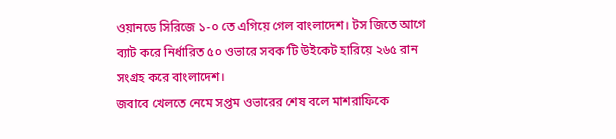ওয়ানডে সিরিজে ১-০ তে এগিয়ে গেল বাংলাদেশ। টস জিতে আগে ব্যাট করে নির্ধারিত ৫০ ওভারে সবক’টি উইকেট হারিয়ে ২৬৫ রান সংগ্রহ করে বাংলাদেশ।
জবাবে খেলতে নেমে সপ্তম ওভারের শেষ বলে মাশরাফিকে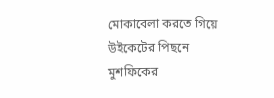মোকাবেলা করতে গিয়ে উইকেটের পিছনে মুশফিকের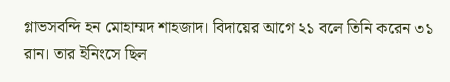গ্লাভসবন্দি হন মোহাম্মদ শাহজাদ। বিদায়ের আগে ২১ বলে তিনি করেন ৩১ রান। তার ইনিংসে ছিল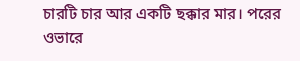চারটি চার আর একটি ছক্কার মার। পরের ওভারে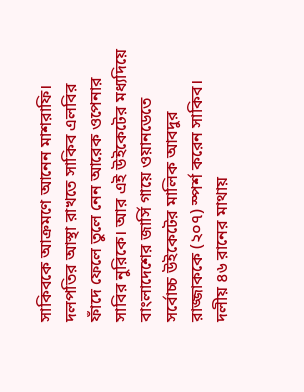সাকিবকে আক্রমণে আনেন মাশরাফি। দলপতির আস্থা রাখতে সাকিব এলবির ফাঁদে ফেলে তুলে নেন আরেক ওপেনার সাবির নুরিকে। আর এই উইকেটের মধ্যদিয়ে বাংলাদেশের জার্সি গায়ে ওয়ানডেতে সর্বোচ্চ উইকেটের মালিক আবদুর রাজ্জাককে (২০৭) স্পর্শ করেন সাকিব।
দলীয় ৪৬ রানের মাথায়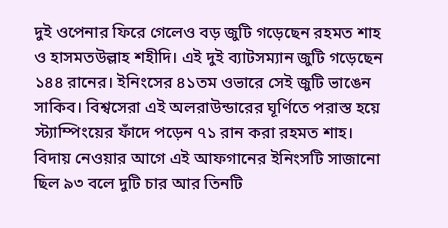দুই ওপেনার ফিরে গেলেও বড় জুটি গড়েছেন রহমত শাহ ও হাসমতউল্লাহ শহীদি। এই দুই ব্যাটসম্যান জুটি গড়েছেন ১৪৪ রানের। ইনিংসের ৪১তম ওভারে সেই জুটি ভাঙেন সাকিব। বিশ্বসেরা এই অলরাউন্ডারের ঘূর্ণিতে পরাস্ত হয়ে স্ট্যাম্পিংয়ের ফাঁদে পড়েন ৭১ রান করা রহমত শাহ। বিদায় নেওয়ার আগে এই আফগানের ইনিংসটি সাজানো ছিল ৯৩ বলে দুটি চার আর তিনটি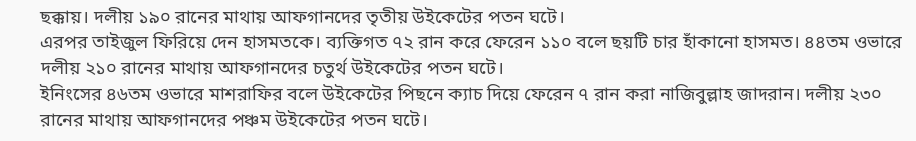ছক্কায়। দলীয় ১৯০ রানের মাথায় আফগানদের তৃতীয় উইকেটের পতন ঘটে।
এরপর তাইজুল ফিরিয়ে দেন হাসমতকে। ব্যক্তিগত ৭২ রান করে ফেরেন ১১০ বলে ছয়টি চার হাঁকানো হাসমত। ৪৪তম ওভারে দলীয় ২১০ রানের মাথায় আফগানদের চতুর্থ উইকেটের পতন ঘটে।
ইনিংসের ৪৬তম ওভারে মাশরাফির বলে উইকেটের পিছনে ক্যাচ দিয়ে ফেরেন ৭ রান করা নাজিবুল্লাহ জাদরান। দলীয় ২৩০ রানের মাথায় আফগানদের পঞ্চম উইকেটের পতন ঘটে।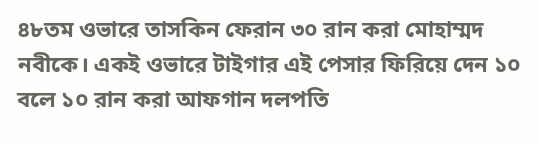৪৮তম ওভারে তাসকিন ফেরান ৩০ রান করা মোহাম্মদ নবীকে। একই ওভারে টাইগার এই পেসার ফিরিয়ে দেন ১০ বলে ১০ রান করা আফগান দলপতি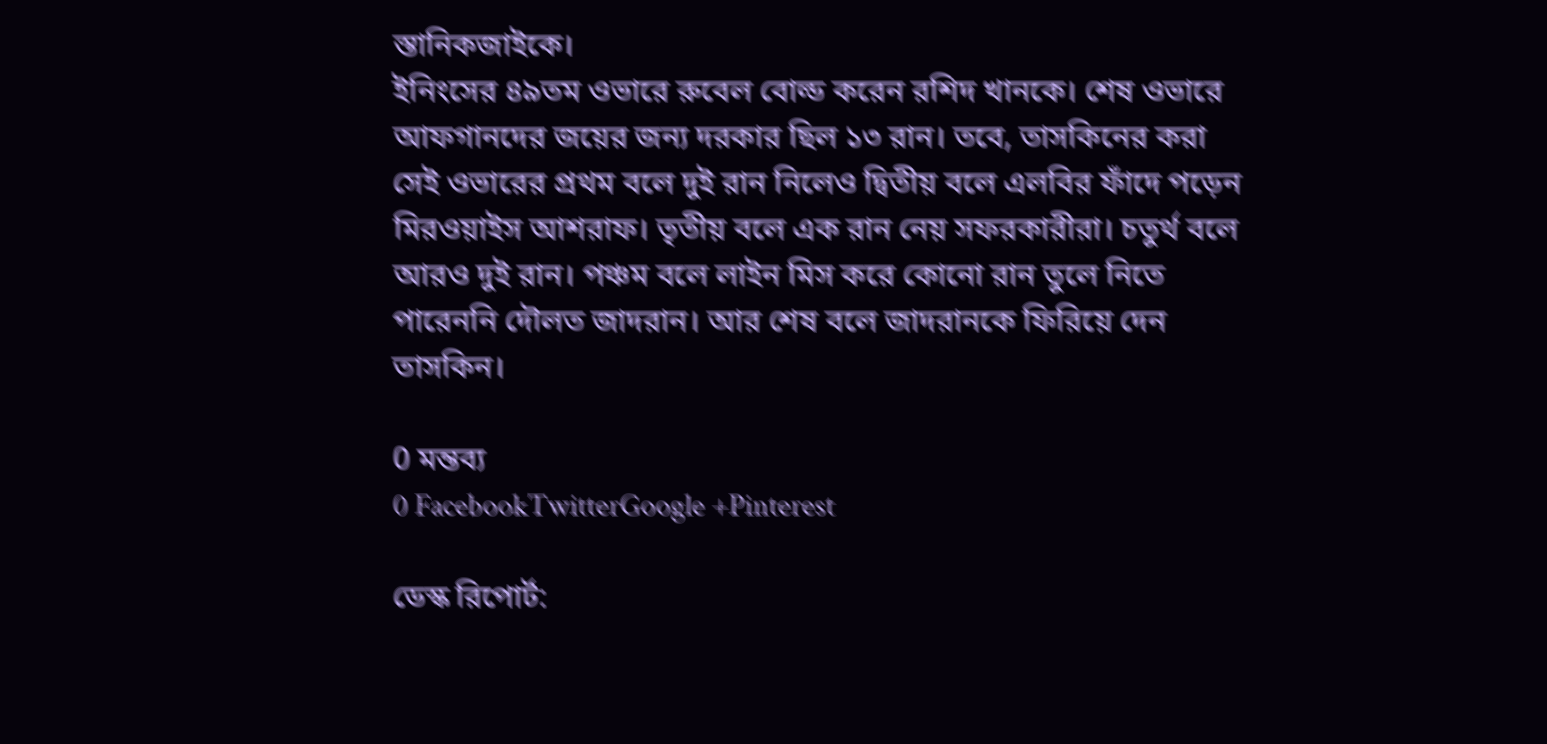স্তানিকজাইকে।
ইনিংসের ৪৯তম ওভারে রুবেল বোল্ড করেন রশিদ খানকে। শেষ ওভারে আফগানদের জয়ের জন্য দরকার ছিল ১৩ রান। তবে, তাসকিনের করা সেই ওভারের প্রথম বলে দুই রান নিলেও দ্বিতীয় বলে এলবির ফাঁদে পড়েন মিরওয়াইস আশরাফ। তৃতীয় বলে এক রান নেয় সফরকারীরা। চতুর্থ বলে আরও দুই রান। পঞ্চম বলে লাইন মিস করে কোনো রান তুলে নিতে পারেননি দৌলত জাদরান। আর শেষ বলে জাদরানকে ফিরিয়ে দেন তাসকিন।

0 মন্তব্য
0 FacebookTwitterGoogle +Pinterest

ডেস্ক রিপোর্ট: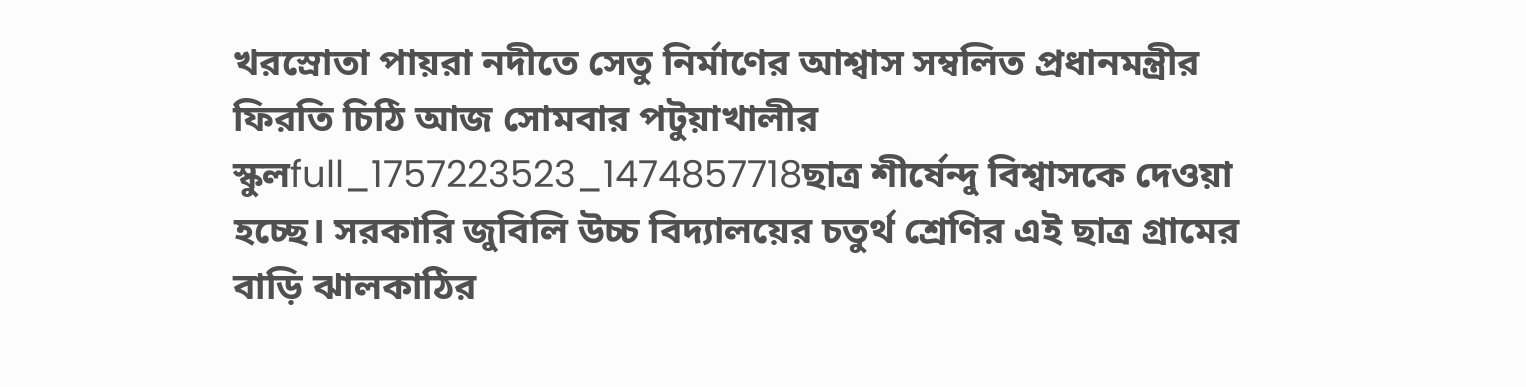খরস্রোতা পায়রা নদীতে সেতু নির্মাণের আশ্বাস সম্বলিত প্রধানমন্ত্রীর ফিরতি চিঠি আজ সোমবার পটুয়াখালীর স্কুলfull_1757223523_1474857718ছাত্র শীর্ষেন্দু বিশ্বাসকে দেওয়া হচ্ছে। সরকারি জুবিলি উচ্চ বিদ্যালয়ের চতুর্থ শ্রেণির এই ছাত্র গ্রামের বাড়ি ঝালকাঠির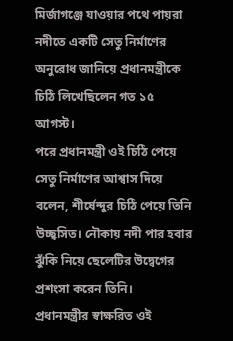মির্জাগঞ্জে যাওয়ার পথে পায়রা নদীতে একটি সেতু নির্মাণের অনুরোধ জানিয়ে প্রধানমন্ত্রীকে চিঠি লিখেছিলেন গত ১৫ আগস্ট।
পরে প্রধানমন্ত্রী ওই চিঠি পেয়ে সেতু নির্মাণের আশ্বাস দিয়ে বলেন, শীর্ষেন্দুর চিঠি পেয়ে তিনি উচ্ছ্বসিত। নৌকায় নদী পার হবার ঝুঁকি নিয়ে ছেলেটির উদ্বেগের প্রশংসা করেন তিনি।
প্রধানমন্ত্রীর স্বাক্ষরিত ওই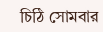চিঠি সোমবার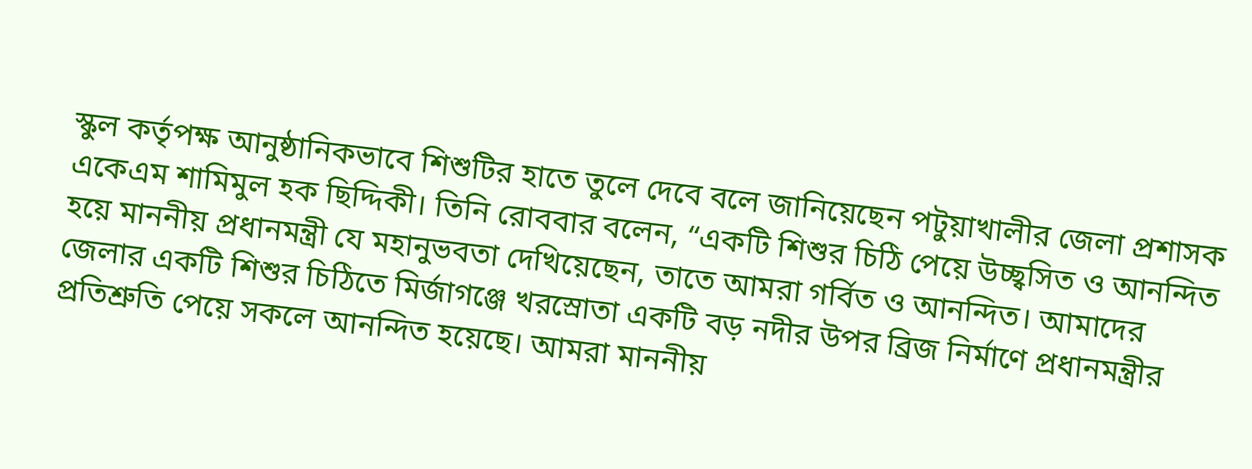স্কুল কর্তৃপক্ষ আনুষ্ঠানিকভাবে শিশুটির হাতে তুলে দেবে বলে জানিয়েছেন পটুয়াখালীর জেলা প্রশাসক একেএম শামিমুল হক ছিদ্দিকী। তিনি রোববার বলেন, “একটি শিশুর চিঠি পেয়ে উচ্ছ্বসিত ও আনন্দিত হয়ে মাননীয় প্রধানমন্ত্রী যে মহানুভবতা দেখিয়েছেন, তাতে আমরা গর্বিত ও আনন্দিত। আমাদের জেলার একটি শিশুর চিঠিতে মির্জাগঞ্জে খরস্রোতা একটি বড় নদীর উপর ব্রিজ নির্মাণে প্রধানমন্ত্রীর প্রতিশ্রুতি পেয়ে সকলে আনন্দিত হয়েছে। আমরা মাননীয়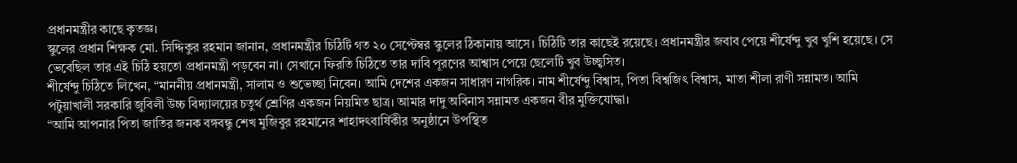প্রধানমন্ত্রীর কাছে কৃতজ্ঞ।
স্কুলের প্রধান শিক্ষক মো. সিদ্দিকুর রহমান জানান, প্রধানমন্ত্রীর চিঠিটি গত ২০ সেপ্টেম্বর স্কুলের ঠিকানায় আসে। চিঠিটি তার কাছেই রয়েছে। প্রধানমন্ত্রীর জবাব পেয়ে শীর্ষেন্দু খুব খুশি হয়েছে। সে ভেবেছিল তার এই চিঠি হয়তো প্রধানমন্ত্রী পড়বেন না। সেখানে ফিরতি চিঠিতে তার দাবি পূরণের আশ্বাস পেয়ে ছেলেটি খুব উচ্ছ্বসিত।
শীর্ষেন্দু চিঠিতে লিখেন, “মাননীয় প্রধানমন্ত্রী, সালাম ও শুভেচ্ছা নিবেন। আমি দেশের একজন সাধারণ নাগরিক। নাম শীর্ষেন্দু বিশ্বাস, পিতা বিশ্বজিৎ বিশ্বাস, মাতা শীলা রাণী সন্নামত। আমি পটুয়াখালী সরকারি জুবিলী উচ্চ বিদ্যালয়ের চতুর্থ শ্রেণির একজন নিয়মিত ছাত্র। আমার দাদু অবিনাস সন্নামত একজন বীর মুক্তিযোদ্ধা।
“আমি আপনার পিতা জাতির জনক বঙ্গবন্ধু শেখ মুজিবুর রহমানের শাহাদৎবার্ষিকীর অনুষ্ঠানে উপস্থিত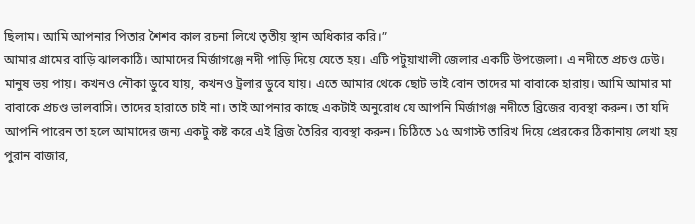ছিলাম। আমি আপনার পিতার শৈশব কাল রচনা লিখে তৃতীয় স্থান অধিকার করি।”
আমার গ্রামের বাড়ি ঝালকাঠি। আমাদের মির্জাগঞ্জে নদী পাড়ি দিয়ে যেতে হয়। এটি পটুয়াখালী জেলার একটি উপজেলা। এ নদীতে প্রচণ্ড ঢেউ। মানুষ ভয় পায়। কখনও নৌকা ডুবে যায়, কখনও ট্রলার ডুবে যায়। এতে আমার থেকে ছোট ভাই বোন তাদের মা বাবাকে হারায়। আমি আমার মা বাবাকে প্রচণ্ড ভালবাসি। তাদের হারাতে চাই না। তাই আপনার কাছে একটাই অনুরোধ যে আপনি মির্জাগঞ্জ নদীতে ব্রিজের ব্যবস্থা করুন। তা যদি আপনি পারেন তা হলে আমাদের জন্য একটু কষ্ট করে এই ব্রিজ তৈরির ব্যবস্থা করুন। চিঠিতে ১৫ অগাস্ট তারিখ দিয়ে প্রেরকের ঠিকানায় লেখা হয় পুরান বাজার,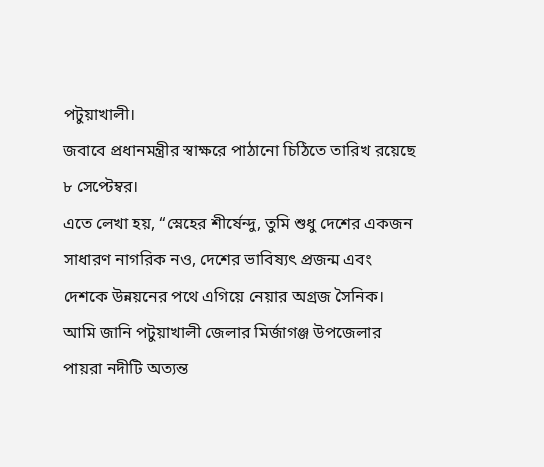পটুয়াখালী।
জবাবে প্রধানমন্ত্রীর স্বাক্ষরে পাঠানো চিঠিতে তারিখ রয়েছে ৮ সেপ্টেম্বর।
এতে লেখা হয়, “স্নেহের শীর্ষেন্দু, তুমি শুধু দেশের একজন সাধারণ নাগরিক নও, দেশের ভাবিষ্যৎ প্রজন্ম এবং দেশকে উন্নয়নের পথে এগিয়ে নেয়ার অগ্রজ সৈনিক। আমি জানি পটুয়াখালী জেলার মির্জাগঞ্জ উপজেলার পায়রা নদীটি অত্যন্ত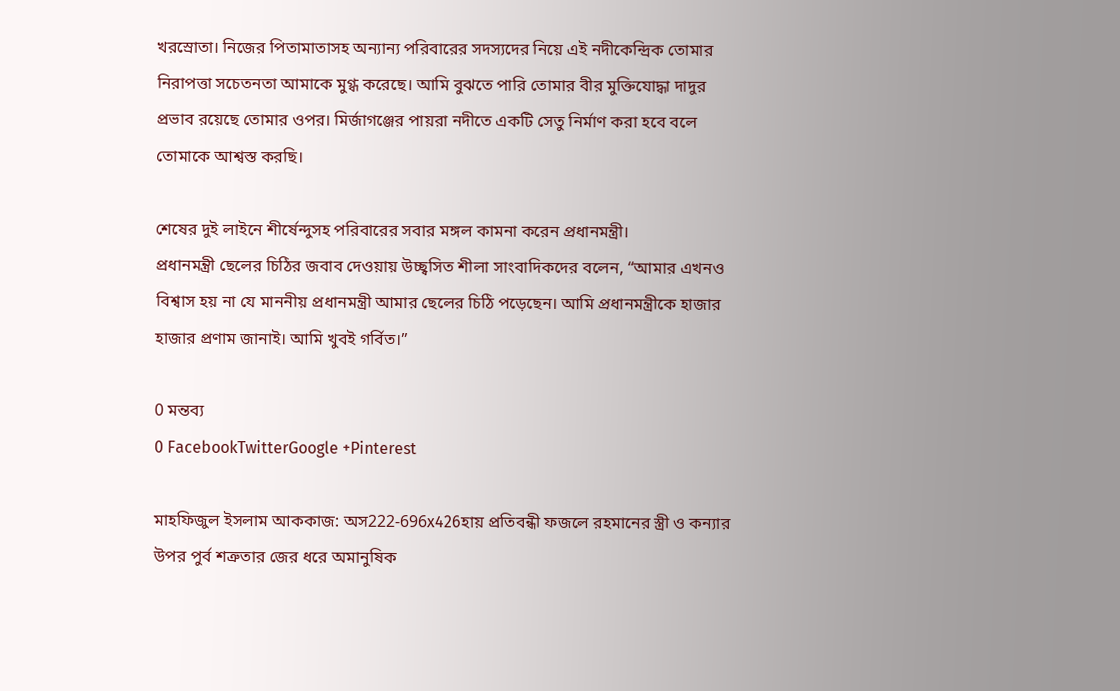খরস্রোতা। নিজের পিতামাতাসহ অন্যান্য পরিবারের সদস্যদের নিয়ে এই নদীকেন্দ্রিক তোমার নিরাপত্তা সচেতনতা আমাকে মুগ্ধ করেছে। আমি বুঝতে পারি তোমার বীর মুক্তিযোদ্ধা দাদুর প্রভাব রয়েছে তোমার ওপর। মির্জাগঞ্জের পায়রা নদীতে একটি সেতু নির্মাণ করা হবে বলে তোমাকে আশ্বস্ত করছি।

শেষের দুই লাইনে শীর্ষেন্দুসহ পরিবারের সবার মঙ্গল কামনা করেন প্রধানমন্ত্রী।
প্রধানমন্ত্রী ছেলের চিঠির জবাব দেওয়ায় উচ্ছ্বসিত শীলা সাংবাদিকদের বলেন, “আমার এখনও বিশ্বাস হয় না যে মাননীয় প্রধানমন্ত্রী আমার ছেলের চিঠি পড়েছেন। আমি প্রধানমন্ত্রীকে হাজার হাজার প্রণাম জানাই। আমি খুবই গর্বিত।”

0 মন্তব্য
0 FacebookTwitterGoogle +Pinterest

মাহফিজুল ইসলাম আককাজ: অস222-696x426হায় প্রতিবন্ধী ফজলে রহমানের স্ত্রী ও কন্যার উপর পুর্ব শত্রুতার জের ধরে অমানুষিক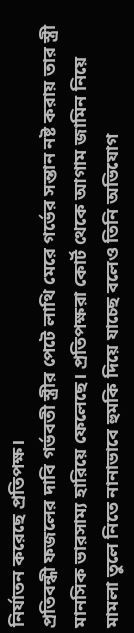নির্যাতন করেছে প্রতিপক্ষ।
প্রতিবন্ধী ফজলের দাবি গর্ভবতী স্ত্রীর পেটে লাথি মেরে গর্ভের সন্তান নষ্ট করায় তার স্ত্রী মানসিক ভারসাম্য হারিয়ে ফেলেছে। প্রতিপক্ষরা কোর্ট থেকে আগাম জামিন নিয়ে মামলা তুলে নিতে নানাভাবে হুমকি দিয়ে যাচ্ছে বলেও তিনি অভিযোগ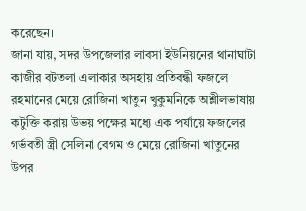করেছেন।
জানা যায়, সদর উপজেলার লাবসা ইউনিয়নের থানাঘাটা কাজীর বটতলা এলাকার অসহায় প্রতিবন্ধী ফজলে রহমানের মেয়ে রোজিনা খাতুন খুকুমনিকে অশ্লীলভাষায় কটুক্তি করায় উভয় পক্ষের মধ্যে এক পর্যায়ে ফজলের গর্ভবতী স্ত্রী সেলিনা বেগম ও মেয়ে রোজিনা খাতুনের উপর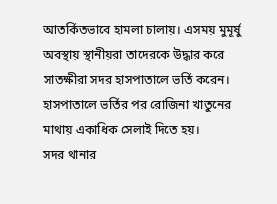আতর্কিতভাবে হামলা চালায়। এসময় মুমূর্ষু অবস্থায় স্থানীয়রা তাদেরকে উদ্ধার করে সাতক্ষীরা সদর হাসপাতালে ভর্তি করেন। হাসপাতালে ভর্তির পর রোজিনা খাতুনের মাথায় একাধিক সেলাই দিতে হয়।
সদর থানার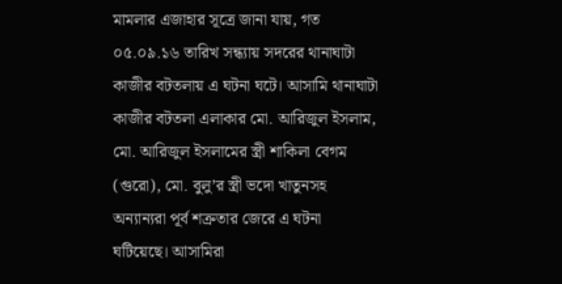মামলার এজাহার সূত্রে জানা যায়, গত ০৫.০৯.১৬ তারিখ সন্ধ্যায় সদরের থানাঘাটা কাজীর বটতলায় এ ঘটনা ঘটে। আসামি থানাঘাটা কাজীর বটতলা এলাকার মো. আরিজুল ইসলাম, মো. আরিজুল ইসলামের স্ত্রী শাকিলা বেগম (গুরো), মো. বুলু’র স্ত্রী ভদো খাতুনসহ অন্যান্যরা পূর্ব শত্রুতার জেরে এ ঘটনা ঘটিয়েছে। আসামিরা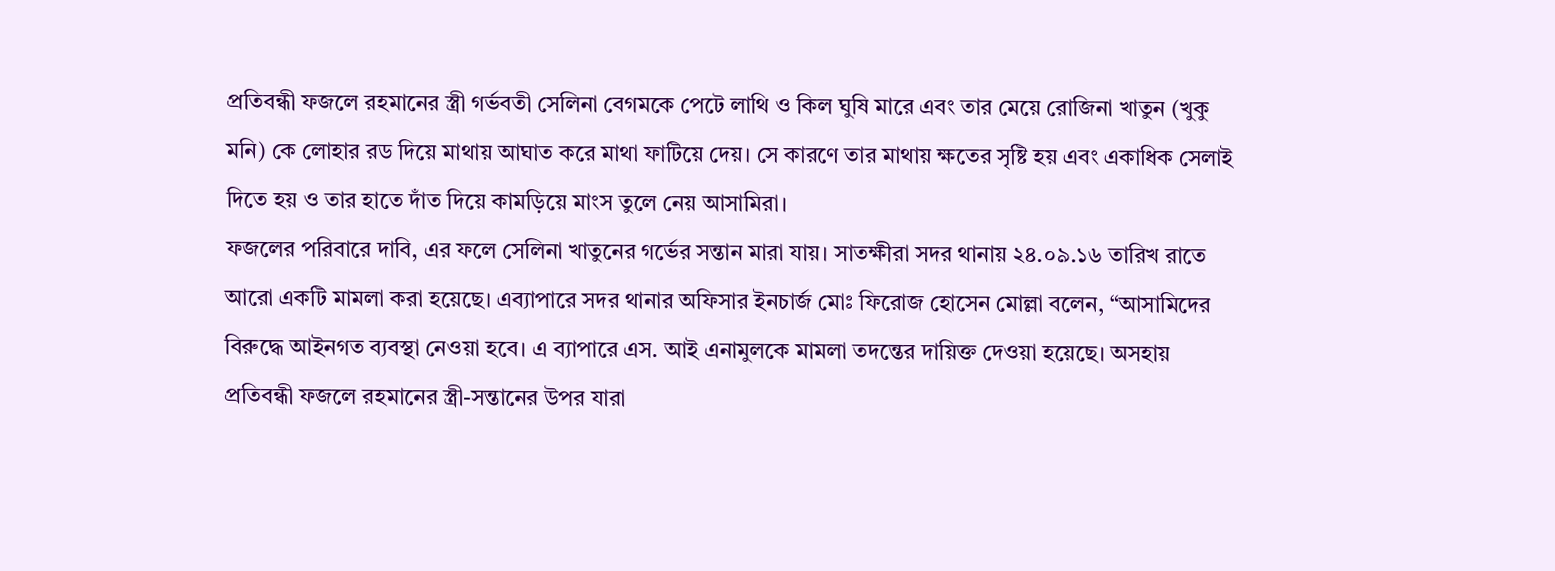প্রতিবন্ধী ফজলে রহমানের স্ত্রী গর্ভবতী সেলিনা বেগমকে পেটে লাথি ও কিল ঘুষি মারে এবং তার মেয়ে রোজিনা খাতুন (খুকু মনি) কে লোহার রড দিয়ে মাথায় আঘাত করে মাথা ফাটিয়ে দেয়। সে কারণে তার মাথায় ক্ষতের সৃষ্টি হয় এবং একাধিক সেলাই দিতে হয় ও তার হাতে দাঁত দিয়ে কামড়িয়ে মাংস তুলে নেয় আসামিরা।
ফজলের পরিবারে দাবি, এর ফলে সেলিনা খাতুনের গর্ভের সন্তান মারা যায়। সাতক্ষীরা সদর থানায় ২৪.০৯.১৬ তারিখ রাতে আরো একটি মামলা করা হয়েছে। এব্যাপারে সদর থানার অফিসার ইনচার্জ মোঃ ফিরোজ হোসেন মোল্লা বলেন, “আসামিদের বিরুদ্ধে আইনগত ব্যবস্থা নেওয়া হবে। এ ব্যাপারে এস. আই এনামুলকে মামলা তদন্তের দায়িক্ত দেওয়া হয়েছে। অসহায় প্রতিবন্ধী ফজলে রহমানের স্ত্রী-সন্তানের উপর যারা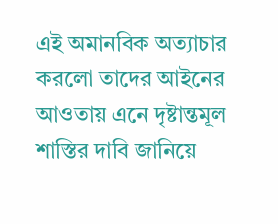এই অমানবিক অত্যাচার করলো তাদের আইনের আওতায় এনে দৃষ্টান্তমূল শাস্তির দাবি জানিয়ে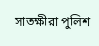সাতক্ষীরা পুলিশ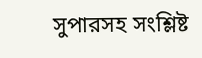সুপারসহ সংশ্লিষ্ট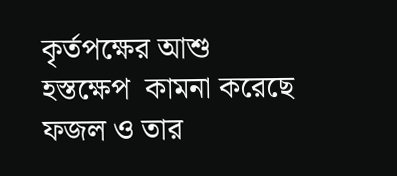কৃর্তপক্ষের আশু হস্তক্ষেপ  কামনা করেছে ফজল ও তার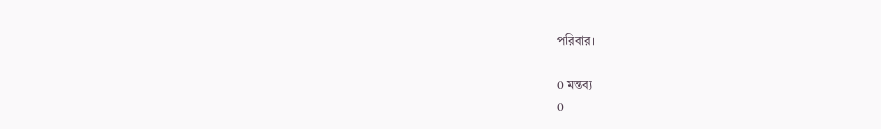পরিবার।

0 মন্তব্য
0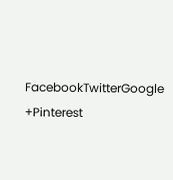FacebookTwitterGoogle +Pinterest